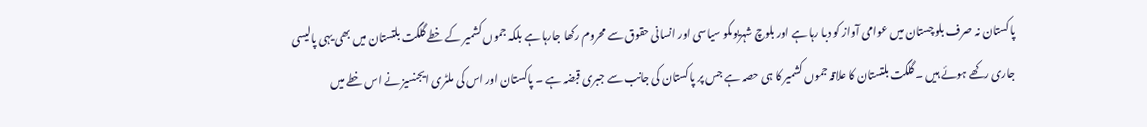پاکستان نہ صرف بلوچستان میں عوامی آواز کو دبا رہا ہے اور بلوچ شہریوںکو سیاسی اور انسانی حقوق سے محروم رکھا جارہا ہے بلکہ جموں کشمیر کے خطے گلگت بلتستان میں بھی یہی پالیسی جاری رکھے ہوئے ہیں ۔ گلگت بلتستان کا علاقہ جموں کشمیر کا ہی حصہ ہے جس پر پاکستان کی جانب سے جبری قبضہ ہے ۔ پاکستان اور اس کی ملٹری ایجنسیز نے اس خطے میں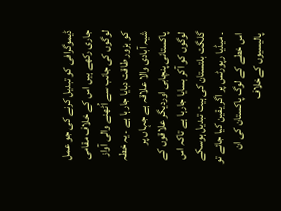ڈیموگرافی کو تبدیل کرنے کی جو عمل جاری رکھے ہیں اس کے خلاف مقامی لوگوں کی جانب سے اُٹھنے والی آواز کو بزور طاقت دبایا جارہا ہے ۔ یہ خطہ شیہ آبادی والا علاقہ ہے جہاں پر پاکستانی پنچابی اوردیگر علاقوں کے لوگوں کو آکر بسایا جارہا ہے تاکہ اس گلگت بلتستان کی ہیت تبدیل ہوسکے ۔ میڈیا رپورٹس پر اگر یقین کیا جائے تو اس خطے کے لوگ پاکستان کی ان پالیسیوں کےخلاف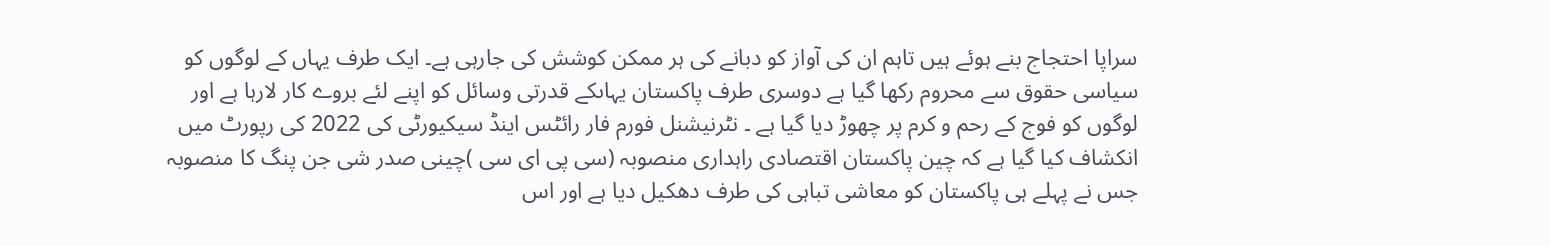سراپا احتجاج بنے ہوئے ہیں تاہم ان کی آواز کو دبانے کی ہر ممکن کوشش کی جارہی ہے۔ ایک طرف یہاں کے لوگوں کو سیاسی حقوق سے محروم رکھا گیا ہے دوسری طرف پاکستان یہاںکے قدرتی وسائل کو اپنے لئے بروے کار لارہا ہے اور لوگوں کو فوج کے رحم و کرم پر چھوڑ دیا گیا ہے ۔ نٹرنیشنل فورم فار رائٹس اینڈ سیکیورٹی کی 2022 کی رپورٹ میں انکشاف کیا گیا ہے کہ چین پاکستان اقتصادی راہداری منصوبہ (سی پی ای سی )چینی صدر شی جن پنگ کا منصوبہ جس نے پہلے ہی پاکستان کو معاشی تباہی کی طرف دھکیل دیا ہے اور اس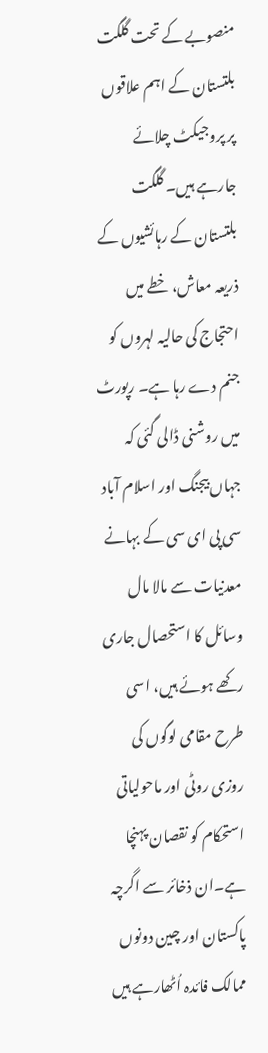منصوبے کے تحت گلگت بلتستان کے اہم علاقوں پر پروجیکٹ چلائے جارہے ہیں۔ گلگت بلتستان کے رہائشیوں کے ذریعہ معاش، خطے میں احتجاج کی حالیہ لہروں کو جنم دے رہا ہے۔ رپورٹ میں روشنی ڈالی گئی کہ جہاں بیجنگ اور اسلام آباد سی پی ای سی کے بہانے معدنیات سے مالا مال وسائل کا استحصال جاری رکھے ہوئے ہیں، اسی طرح مقامی لوگوں کی روزی روٹی اور ماحولیاتی استحکام کو نقصان پہنچا ہے۔ان ذخائر سے اگرچہ پاکستان اور چین دونوں ممالک فائدہ اُٹھارہے ہیں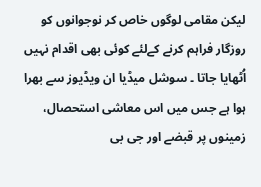لیکن مقامی لوگوں خاص کر نوجوانوں کو روزگار فراہم کرنے کےلئے کوئی بھی اقدام نہیں اُٹھایا جاتا ۔ سوشل میڈیا ان ویڈیوز سے بھرا ہوا ہے جس میں اس معاشی استحصال، زمینوں پر قبضے اور جی بی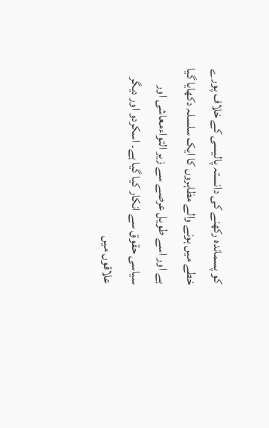کو پسماندہ رکھنے کی دانستہ پالیسی کے خلاف پورے خطے میں ہونے والے مظاہروں کا ایک سلسلہ دکھایا گیا ہے اور اسے طویل عرصے سے زیر التواءمعاشی اور سیاسی حقوق سے انکار کیا گیا ہے۔ اسکردو اور دیگر علاقوں میں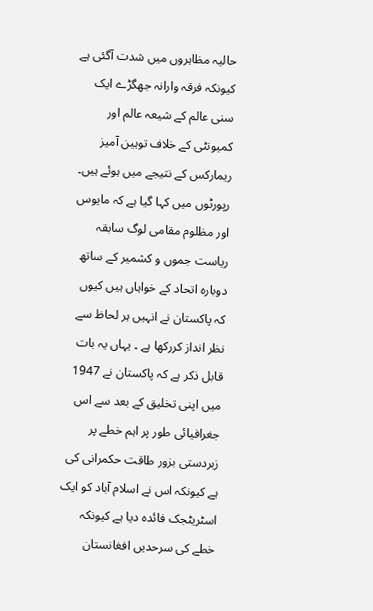حالیہ مظاہروں میں شدت آگئی ہے کیونکہ فرقہ وارانہ جھگڑے ایک سنی عالم کے شیعہ عالم اور کمیونٹی کے خلاف توہین آمیز ریمارکس کے نتیجے میں ہوئے ہیں۔ رپورٹوں میں کہا گیا ہے کہ مایوس اور مظلوم مقامی لوگ سابقہ ریاست جموں و کشمیر کے ساتھ دوبارہ اتحاد کے خواہاں ہیں کیوں کہ پاکستان نے انہیں ہر لحاظ سے نظر انداز کررکھا ہے ۔ یہاں یہ بات قابل ذکر ہے کہ پاکستان نے 1947 میں اپنی تخلیق کے بعد سے اس جغرافیائی طور پر اہم خطے پر زبردستی بزور طاقت حکمرانی کی ہے کیونکہ اس نے اسلام آباد کو ایک اسٹریٹجک فائدہ دیا ہے کیونکہ خطے کی سرحدیں افغانستان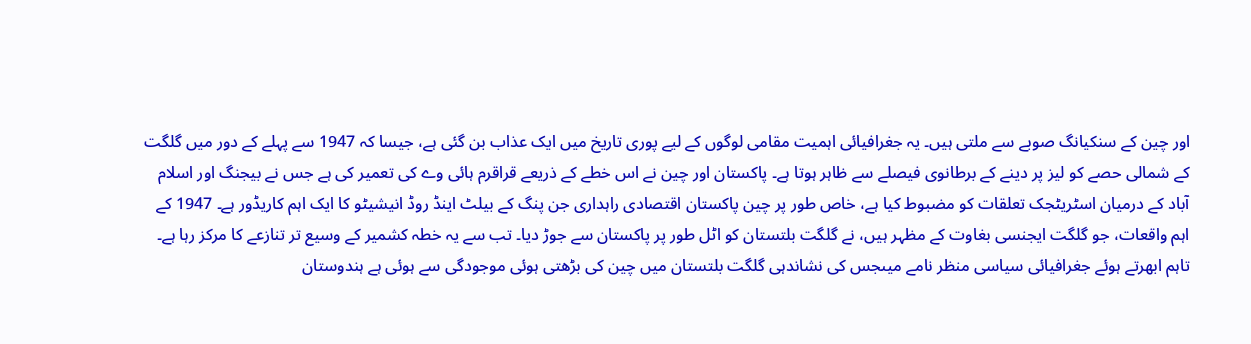اور چین کے سنکیانگ صوبے سے ملتی ہیں۔ یہ جغرافیائی اہمیت مقامی لوگوں کے لیے پوری تاریخ میں ایک عذاب بن گئی ہے، جیسا کہ 1947 سے پہلے کے دور میں گلگت کے شمالی حصے کو لیز پر دینے کے برطانوی فیصلے سے ظاہر ہوتا ہے۔ پاکستان اور چین نے اس خطے کے ذریعے قراقرم ہائی وے کی تعمیر کی ہے جس نے بیجنگ اور اسلام آباد کے درمیان اسٹریٹجک تعلقات کو مضبوط کیا ہے، خاص طور پر چین پاکستان اقتصادی راہداری جن پنگ کے بیلٹ اینڈ روڈ انیشیٹو کا ایک اہم کاریڈور ہے۔ 1947 کے اہم واقعات، جو گلگت ایجنسی بغاوت کے مظہر ہیں، نے گلگت بلتستان کو اٹل طور پر پاکستان سے جوڑ دیا۔ تب سے یہ خطہ کشمیر کے وسیع تر تنازعے کا مرکز رہا ہے۔ تاہم ابھرتے ہوئے جغرافیائی سیاسی منظر نامے میںجس کی نشاندہی گلگت بلتستان میں چین کی بڑھتی ہوئی موجودگی سے ہوئی ہے ہندوستان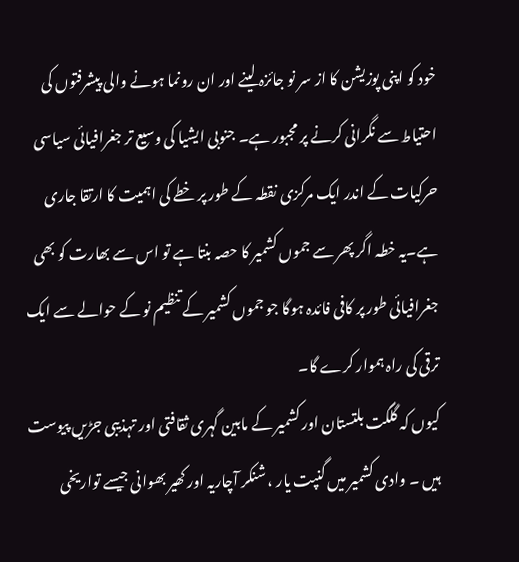خود کو اپنی پوزیشن کا از سر نو جائزہ لینے اور ان رونما ہونے والی پیشرفتوں کی احتیاط سے نگرانی کرنے پر مجبور ہے۔ جنوبی ایشیا کی وسیع تر جغرافیائی سیاسی حرکیات کے اندر ایک مرکزی نقطہ کے طور پر خطے کی اہمیت کا ارتقا جاری ہے۔یہ خطہ اگر پھر سے جموں کشمیر کا حصہ بنتا ہے تو اس سے بھارت کو بھی جغرافیائی طور پر کافی فائدہ ہوگا جو جموں کشمیر کے تنظیم نو کے حوالے سے ایک ترقی کی راہ ہموار کرے گا۔
کیوں کہ گلگت بلتستان اور کشمیر کے مابین گہری ثقافتی اور تہذیبی جڑیں پیوست ہیں ۔ وادی کشمیر میں گنپت یار ، شنکر آچاریہ اور کھیر بھوانی جیسے تواریخی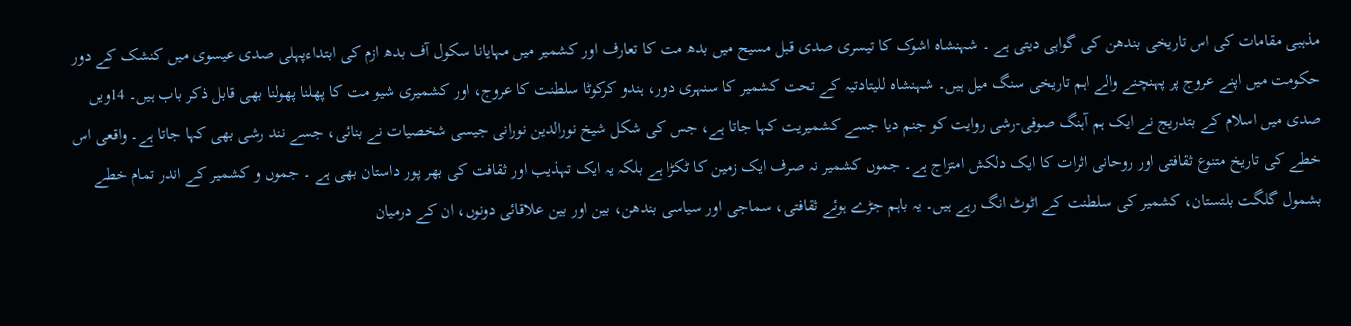مذہبی مقامات کی اس تاریخی بندھن کی گواہی دیتی ہے ۔ شہنشاہ اشوک کا تیسری صدی قبل مسیح میں بدھ مت کا تعارف اور کشمیر میں مہایانا سکول آف بدھ ازم کی ابتداءپہلی صدی عیسوی میں کنشک کے دور حکومت میں اپنے عروج پر پہنچنے والے اہم تاریخی سنگ میل ہیں۔ شہنشاہ للیتادتیہ کے تحت کشمیر کا سنہری دور، ہندو کرکوٹا سلطنت کا عروج، اور کشمیری شیو مت کا پھلنا پھولنا بھی قابل ذکر باب ہیں۔ 14ویں صدی میں اسلام کے بتدریج نے ایک ہم آہنگ صوفی-رشی روایت کو جنم دیا جسے کشمیریت کہا جاتا ہے، جس کی شکل شیخ نورالدین نورانی جیسی شخصیات نے بنائی، جسے نند رشی بھی کہا جاتا ہے۔ واقعی اس خطے کی تاریخ متنوع ثقافتی اور روحانی اثرات کا ایک دلکش امتزاج ہے۔ جموں کشمیر نہ صرف ایک زمین کا ٹکڑا ہے بلکہ یہ ایک تہذیب اور ثقافت کی بھر پور داستان بھی ہے ۔ جموں و کشمیر کے اندر تمام خطے بشمول گلگت بلتستان، کشمیر کی سلطنت کے اٹوٹ انگ رہے ہیں۔ یہ باہم جڑے ہوئے ثقافتی، سماجی اور سیاسی بندھن، بین اور بین علاقائی دونوں، ان کے درمیان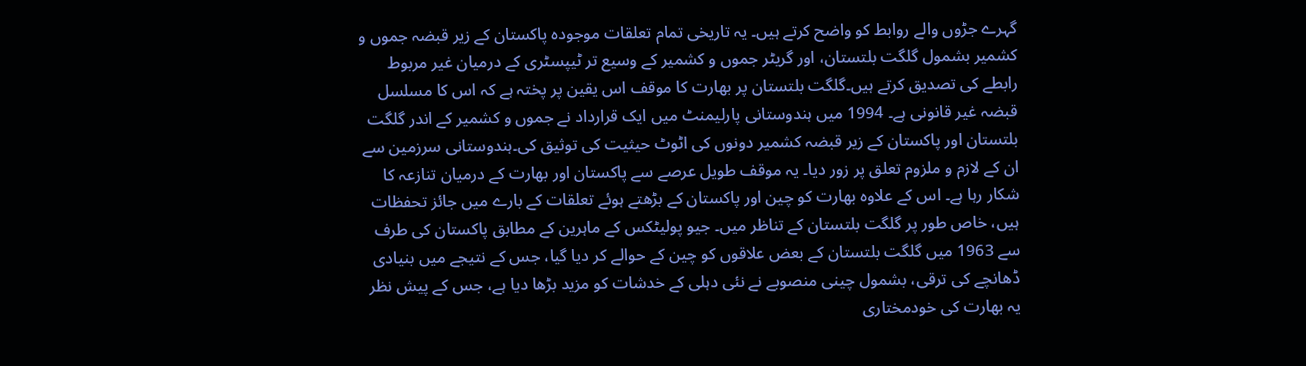گہرے جڑوں والے روابط کو واضح کرتے ہیں۔ یہ تاریخی تمام تعلقات موجودہ پاکستان کے زیر قبضہ جموں و کشمیر بشمول گلگت بلتستان، اور گریٹر جموں و کشمیر کے وسیع تر ٹیپسٹری کے درمیان غیر مربوط رابطے کی تصدیق کرتے ہیں۔گلگت بلتستان پر بھارت کا موقف اس یقین پر پختہ ہے کہ اس کا مسلسل قبضہ غیر قانونی ہے۔ 1994 میں ہندوستانی پارلیمنٹ میں ایک قرارداد نے جموں و کشمیر کے اندر گلگت بلتستان اور پاکستان کے زیر قبضہ کشمیر دونوں کی اٹوٹ حیثیت کی توثیق کی۔ہندوستانی سرزمین سے ان کے لازم و ملزوم تعلق پر زور دیا۔ یہ موقف طویل عرصے سے پاکستان اور بھارت کے درمیان تنازعہ کا شکار رہا ہے۔ اس کے علاوہ بھارت کو چین اور پاکستان کے بڑھتے ہوئے تعلقات کے بارے میں جائز تحفظات ہیں، خاص طور پر گلگت بلتستان کے تناظر میں۔ جیو پولیٹکس کے ماہرین کے مطابق پاکستان کی طرف سے 1963 میں گلگت بلتستان کے بعض علاقوں کو چین کے حوالے کر دیا گیا، جس کے نتیجے میں بنیادی ڈھانچے کی ترقی، بشمول چینی منصوبے نے نئی دہلی کے خدشات کو مزید بڑھا دیا ہے، جس کے پیش نظر یہ بھارت کی خودمختاری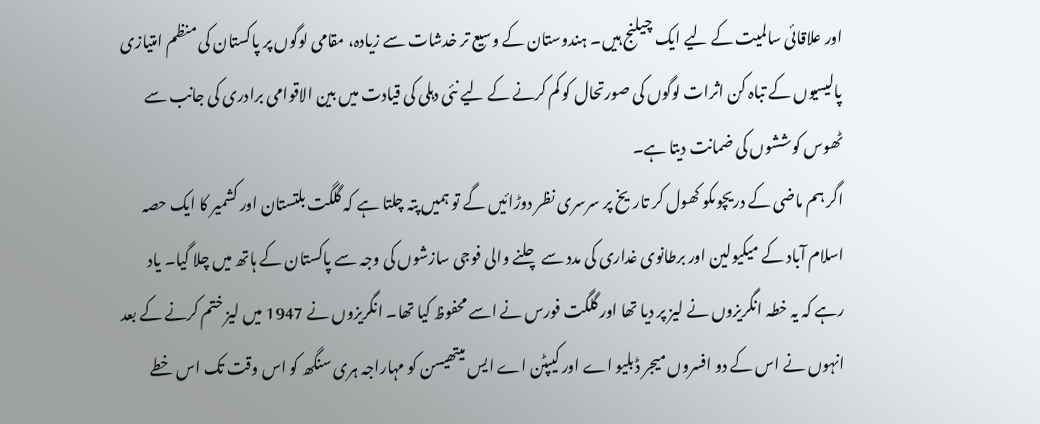اور علاقائی سالمیت کے لیے ایک چیلنج ہیں۔ ہندوستان کے وسیع تر خدشات سے زیادہ، مقامی لوگوں پر پاکستان کی منظم امتیازی پالیسیوں کے تباہ کن اثرات لوگوں کی صورتحال کو کم کرنے کے لیے نئی دہلی کی قیادت میں بین الاقوامی برادری کی جانب سے ٹھوس کوششوں کی ضمانت دیتا ہے۔
اگر ہم ماضی کے دریچوںکو کھول کر تاریخ پر سرسری نظر دوڑائیں گے تو ہمیں پتہ چلتا ہے کہ گلگت بلتستان اور کشمیر کا ایک حصہ اسلام آباد کے میکیولین اور برطانوی غداری کی مدد سے چلنے والی فوجی سازشوں کی وجہ سے پاکستان کے ہاتھ میں چلا گیا۔ یاد رہے کہ یہ خطہ انگریزوں نے لیز پر دیا تھا اور گلگت فورس نے اسے محفوظ کیا تھا۔ انگریزوں نے 1947 میں لیز ختم کرنے کے بعد انہوں نے اس کے دو افسروں میجر ڈبلیو اے اور کیپٹن اے ایس میتھیسن کو مہاراجہ ہری سنگھ کو اس وقت تک اس خطے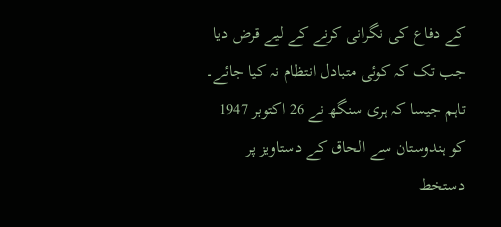کے دفاع کی نگرانی کرنے کے لیے قرض دیا جب تک کہ کوئی متبادل انتظام نہ کیا جائے۔ تاہم جیسا کہ ہری سنگھ نے 26 اکتوبر 1947 کو ہندوستان سے الحاق کے دستاویز پر دستخط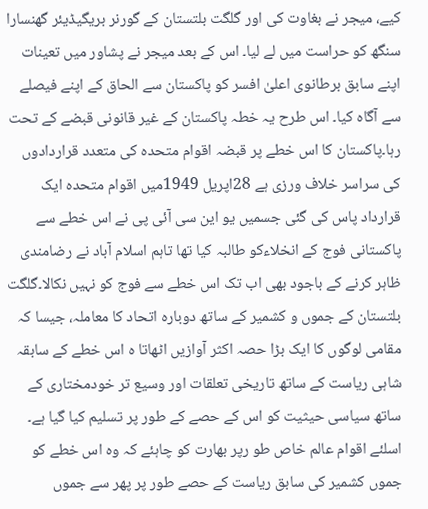کیے، میجر نے بغاوت کی اور گلگت بلتستان کے گورنر بریگیڈیئر گھنسارا سنگھ کو حراست میں لے لیا۔ اس کے بعد میجر نے پشاور میں تعینات اپنے سابق برطانوی اعلیٰ افسر کو پاکستان سے الحاق کے اپنے فیصلے سے آگاہ کیا۔ اس طرح یہ خطہ پاکستان کے غیر قانونی قبضے کے تحت رہا۔پاکستان کا اس خطے پر قبضہ اقوام متحدہ کی متعدد قراردادوں کی سراسر خلاف ورزی ہے 28اپریل 1949میں اقوام متحدہ ایک قرارداد پاس کی گئی جسمیں یو این سی آئی پی نے اس خطے سے پاکستانی فوج کے انخلاءکو طالبہ کیا تھا تاہم اسلام آباد نے رضامندی ظاہر کرنے کے باجود بھی اب تک اس خطے سے فوج کو نہیں نکالا۔گلگت بلتستان کے جموں و کشمیر کے ساتھ دوبارہ اتحاد کا معاملہ، جیسا کہ مقامی لوگوں کا ایک بڑا حصہ اکثر آوازیں اٹھاتا ہ اس خطے کے سابقہ شاہی ریاست کے ساتھ تاریخی تعلقات اور وسیع تر خودمختاری کے ساتھ سیاسی حیثیت کو اس کے حصے کے طور پر تسلیم کیا گیا ہے۔ اسلئے اقوام عالم خاص طو رپر بھارت کو چاہئے کہ وہ اس خطے کو جموں کشمیر کی سابق ریاست کے حصے طور پر پھر سے جموں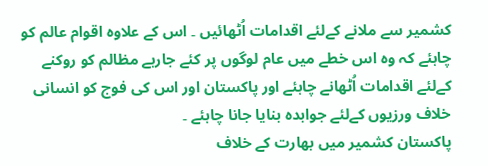کشمیر سے ملانے کےلئے اقدامات اُٹھائیں ۔ اس کے علاوہ اقوام عالم کو چاہئے کہ وہ اس خطے میں عام لوگوں پر کئے جارہے مظالم کو روکنے کےلئے اقدامات اُٹھانے چاہئے اور پاکستان اور اس کی فوج کو انسانی خلاف ورزیوں کےلئے جوابدہ بنایا جانا چاہئے ۔
پاکستان کشمیر میں بھارت کے خلاف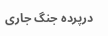درپردہ جنگ جاری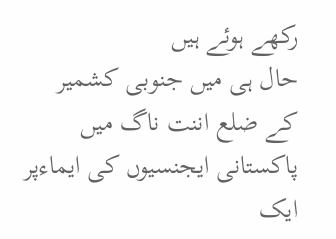رکھے ہوئے ہیں
حال ہی میں جنوبی کشمیر کے ضلع اننت ناگ میں پاکستانی ایجنسیوں کی ایماءپر ایک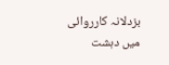بزدلانہ کارروائی میں دہشت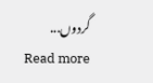گردوں...
Read more